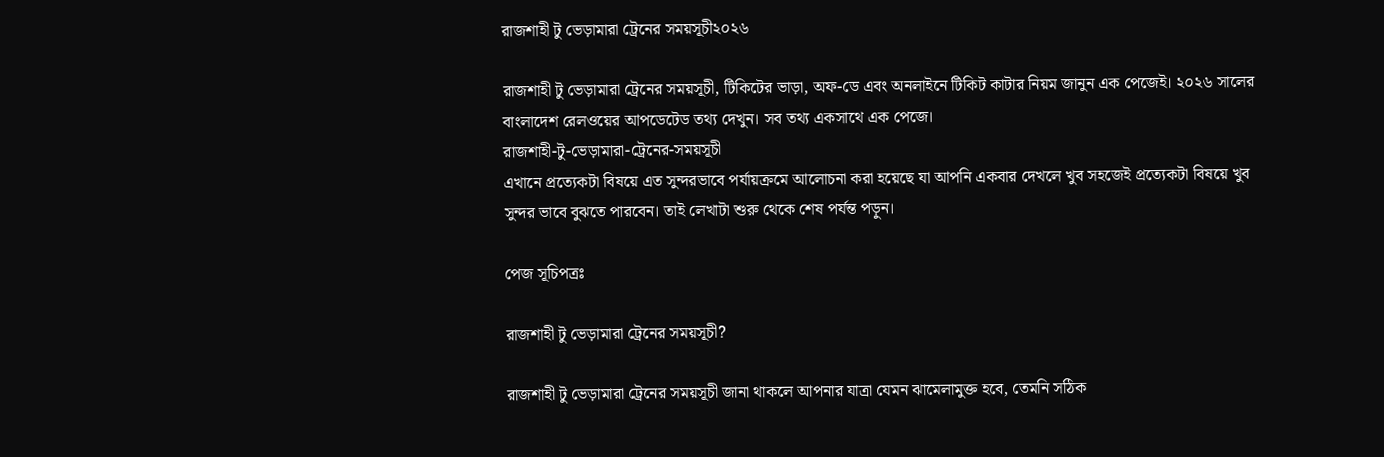রাজশাহী টু ভেড়ামারা ট্রেনের সময়সূচী২০২৬

রাজশাহী টু ভেড়ামারা ট্রেনের সময়সূচী, টিকিটের ভাড়া, অফ-ডে এবং অনলাইনে টিকিট কাটার নিয়ম জানুন এক পেজেই। ২০২৬ সালের বাংলাদেশ রেলওয়ের আপডেটেড তথ্য দেখুন। সব তথ্য একসাথে এক পেজে।
রাজশাহী-টু-ভেড়ামারা-ট্রেনের-সময়সূচী
এখানে প্রত্যেকটা বিষয়ে এত সুন্দরভাবে পর্যায়ক্রমে আলোচনা করা হয়েছে যা আপনি একবার দেখলে খুব সহজেই প্রত্যেকটা বিষয়ে খুব সুন্দর ভাবে বুঝতে পারবেন। তাই লেখাটা শুরু থেকে শেষ পর্যন্ত পড়ুন।

পেজ সূচিপত্রঃ

রাজশাহী টু ভেড়ামারা ট্রেনের সময়সূচী?

রাজশাহী টু ভেড়ামারা ট্রেনের সময়সূচী জানা থাকলে আপনার যাত্রা যেমন ঝামেলামুক্ত হবে, তেমনি সঠিক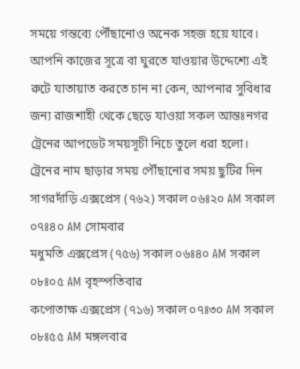সময়ে গন্তব্যে পৌঁছানোও অনেক সহজ হয়ে যাবে। আপনি কাজের সূত্রে বা ঘুরতে যাওয়ার উদ্দেশ্যে এই রুটে যাতায়াত করতে চান না কেন, আপনার সুবিধার জন্য রাজশাহী থেকে ছেড়ে যাওয়া সকল আন্তঃনগর ট্রেনের আপডেট সময়সূচী নিচে তুলে ধরা হলো।
ট্রেনের নাম ছাড়ার সময় পৌঁছানোর সময় ছুটির দিন
সাগরদাঁড়ি এক্সপ্রেস (৭৬২) সকাল ০৬ঃ২০ AM সকাল ০৭ঃ৪০ AM সোমবার
মধুমতি এক্সপ্রেস (৭৫৬) সকাল ০৬ঃ৪০ AM সকাল ০৮ঃ০৫ AM বৃহস্পতিবার
কপোতাক্ষ এক্সপ্রেস (৭১৬) সকাল ০৭ঃ৩০ AM সকাল ০৮ঃ৫৫ AM মঙ্গলবার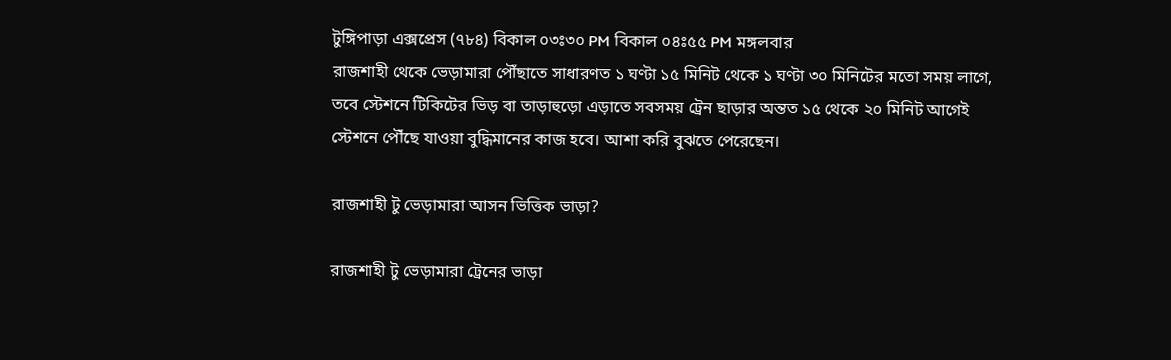টুঙ্গিপাড়া এক্সপ্রেস (৭৮৪) বিকাল ০৩ঃ৩০ PM বিকাল ০৪ঃ৫৫ PM মঙ্গলবার
রাজশাহী থেকে ভেড়ামারা পৌঁছাতে সাধারণত ১ ঘণ্টা ১৫ মিনিট থেকে ১ ঘণ্টা ৩০ মিনিটের মতো সময় লাগে, তবে স্টেশনে টিকিটের ভিড় বা তাড়াহুড়ো এড়াতে সবসময় ট্রেন ছাড়ার অন্তত ১৫ থেকে ২০ মিনিট আগেই স্টেশনে পৌঁছে যাওয়া বুদ্ধিমানের কাজ হবে। আশা করি বুঝতে পেরেছেন।

রাজশাহী টু ভেড়ামারা আসন ভিত্তিক ভাড়া?

রাজশাহী টু ভেড়ামারা ট্রেনের ভাড়া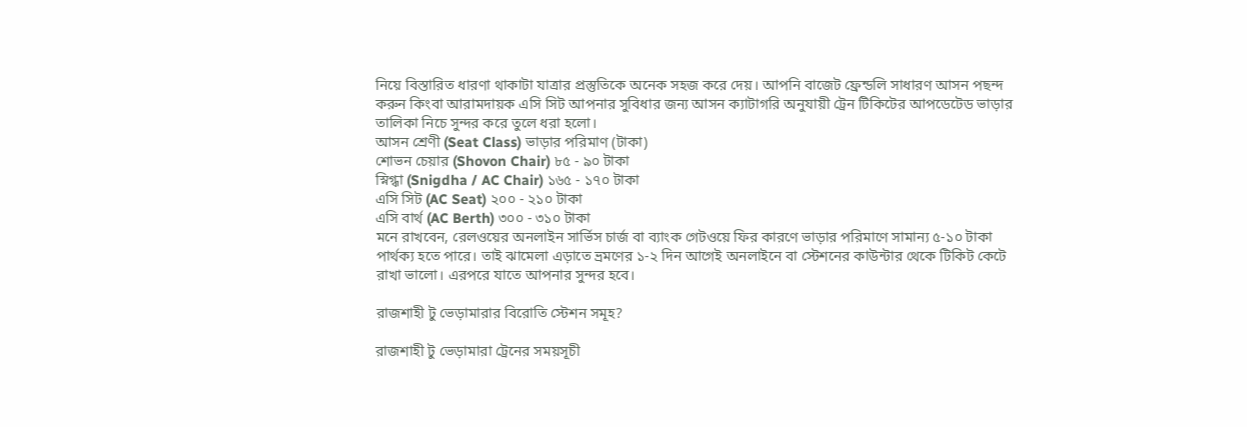নিয়ে বিস্তারিত ধারণা থাকাটা যাত্রার প্রস্তুতিকে অনেক সহজ করে দেয়। আপনি বাজেট ফ্রেন্ডলি সাধারণ আসন পছন্দ করুন কিংবা আরামদায়ক এসি সিট আপনার সুবিধার জন্য আসন ক্যাটাগরি অনুযায়ী ট্রেন টিকিটের আপডেটেড ভাড়ার তালিকা নিচে সুন্দর করে তুলে ধরা হলো।
আসন শ্রেণী (Seat Class) ভাড়ার পরিমাণ (টাকা)
শোভন চেয়ার (Shovon Chair) ৮৫ - ৯০ টাকা
স্নিগ্ধা (Snigdha / AC Chair) ১৬৫ - ১৭০ টাকা
এসি সিট (AC Seat) ২০০ - ২১০ টাকা
এসি বার্থ (AC Berth) ৩০০ - ৩১০ টাকা
মনে রাখবেন, রেলওয়ের অনলাইন সার্ভিস চার্জ বা ব্যাংক গেটওয়ে ফির কারণে ভাড়ার পরিমাণে সামান্য ৫-১০ টাকা পার্থক্য হতে পারে। তাই ঝামেলা এড়াতে ভ্রমণের ১-২ দিন আগেই অনলাইনে বা স্টেশনের কাউন্টার থেকে টিকিট কেটে রাখা ভালো। এরপরে যাতে আপনার সুন্দর হবে।

রাজশাহী টু ভেড়ামারার বিরোতি স্টেশন সমূহ?

রাজশাহী টু ভেড়ামারা ট্রেনের সময়সূচী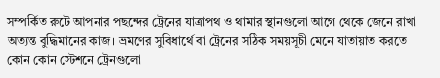সম্পর্কিত রুটে আপনার পছন্দের ট্রেনের যাত্রাপথ ও থামার স্থানগুলো আগে থেকে জেনে রাখা অত্যন্ত বুদ্ধিমানের কাজ। ভ্রমণের সুবিধার্থে বা ট্রেনের সঠিক সময়সূচী মেনে যাতায়াত করতে কোন কোন স্টেশনে ট্রেনগুলো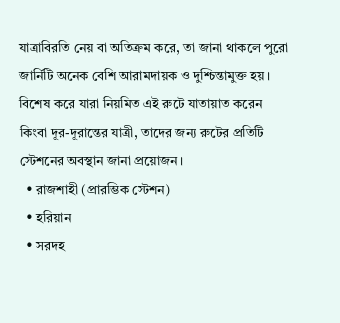যাত্রাবিরতি নেয় বা অতিক্রম করে, তা জানা থাকলে পুরো জার্নিটি অনেক বেশি আরামদায়ক ও দুশ্চিন্তামুক্ত হয়। বিশেষ করে যারা নিয়মিত এই রুটে যাতায়াত করেন কিংবা দূর-দূরান্তের যাত্রী, তাদের জন্য রুটের প্রতিটি স্টেশনের অবস্থান জানা প্রয়োজন।
  • রাজশাহী (প্রারম্ভিক স্টেশন)
  • হরিয়ান
  • সরদহ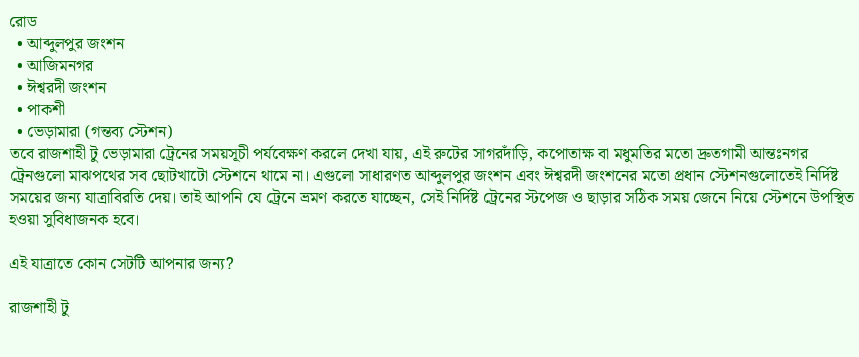রোড
  • আব্দুলপুর জংশন
  • আজিমনগর
  • ঈশ্বরদী জংশন
  • পাকশী
  • ভেড়ামারা (গন্তব্য স্টেশন)
তবে রাজশাহী টু ভেড়ামারা ট্রেনের সময়সূচী পর্যবেক্ষণ করলে দেখা যায়, এই রুটের সাগরদাঁড়ি, কপোতাক্ষ বা মধুমতির মতো দ্রুতগামী আন্তঃনগর ট্রেনগুলো মাঝপথের সব ছোটখাটো স্টেশনে থামে না। এগুলো সাধারণত আব্দুলপুর জংশন এবং ঈশ্বরদী জংশনের মতো প্রধান স্টেশনগুলোতেই নির্দিষ্ট সময়ের জন্য যাত্রাবিরতি দেয়। তাই আপনি যে ট্রেনে ভ্রমণ করতে যাচ্ছেন, সেই নির্দিষ্ট ট্রেনের স্টপেজ ও ছাড়ার সঠিক সময় জেনে নিয়ে স্টেশনে উপস্থিত হওয়া সুবিধাজনক হবে।

এই যাত্রাতে কোন সেটটি আপনার জন্য?

রাজশাহী টু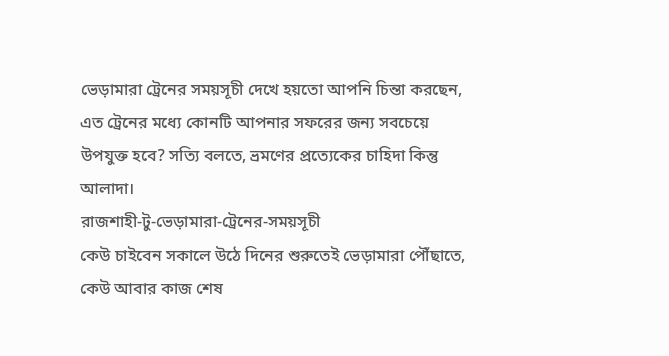ভেড়ামারা ট্রেনের সময়সূচী দেখে হয়তো আপনি চিন্তা করছেন, এত ট্রেনের মধ্যে কোনটি আপনার সফরের জন্য সবচেয়ে উপযুক্ত হবে? সত্যি বলতে, ভ্রমণের প্রত্যেকের চাহিদা কিন্তু আলাদা।
রাজশাহী-টু-ভেড়ামারা-ট্রেনের-সময়সূচী
কেউ চাইবেন সকালে উঠে দিনের শুরুতেই ভেড়ামারা পৌঁছাতে, কেউ আবার কাজ শেষ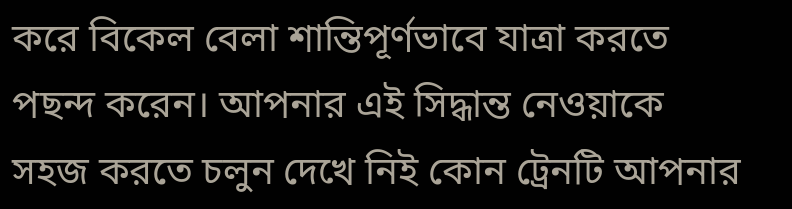করে বিকেল বেলা শান্তিপূর্ণভাবে যাত্রা করতে পছন্দ করেন। আপনার এই সিদ্ধান্ত নেওয়াকে সহজ করতে চলুন দেখে নিই কোন ট্রেনটি আপনার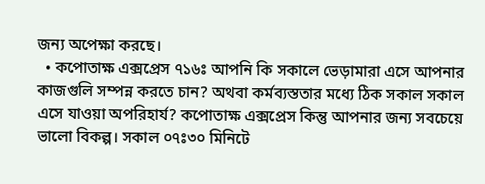জন্য অপেক্ষা করছে।
  • কপোতাক্ষ এক্সপ্রেস ৭১৬ঃ আপনি কি সকালে ভেড়ামারা এসে আপনার কাজগুলি সম্পন্ন করতে চান? অথবা কর্মব্যস্ততার মধ্যে ঠিক সকাল সকাল এসে যাওয়া অপরিহার্য? কপোতাক্ষ এক্সপ্রেস কিন্তু আপনার জন্য সবচেয়ে ভালো বিকল্প। সকাল ০৭ঃ৩০ মিনিটে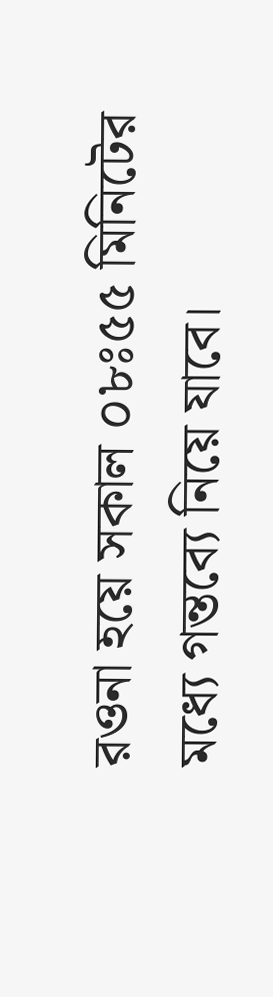রওনা হয়ে সকাল ০৮ঃ৫৫ মিনিটের মধ্যে গন্তব্যে নিয়ে যাবে।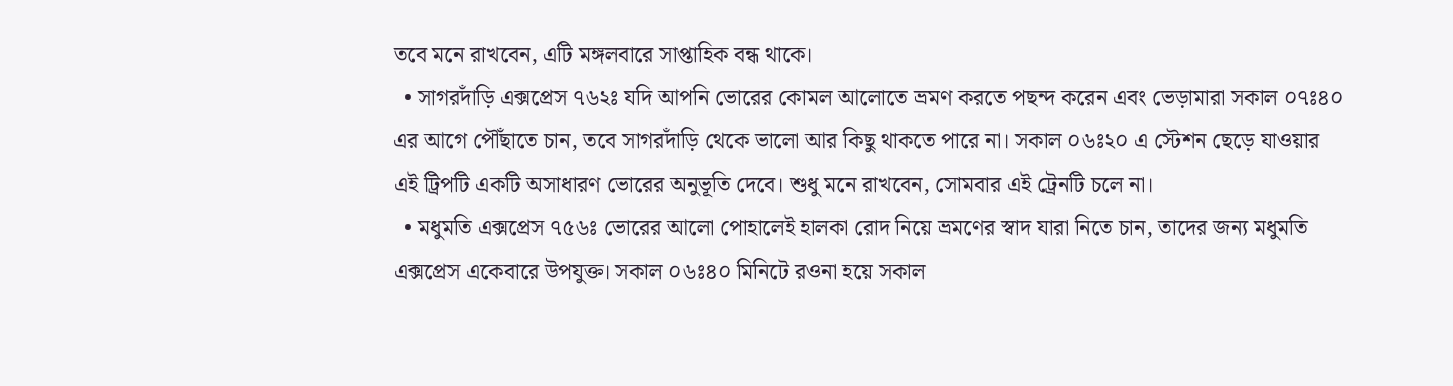তবে মনে রাখবেন, এটি মঙ্গলবারে সাপ্তাহিক বন্ধ থাকে।
  • সাগরদাঁড়ি এক্সপ্রেস ৭৬২ঃ যদি আপনি ভোরের কোমল আলোতে ভ্রমণ করতে পছন্দ করেন এবং ভেড়ামারা সকাল ০৭ঃ৪০ এর আগে পৌঁছাতে চান, তবে সাগরদাঁড়ি থেকে ভালো আর কিছু থাকতে পারে না। সকাল ০৬ঃ২০ এ স্টেশন ছেড়ে যাওয়ার এই ট্রিপটি একটি অসাধারণ ভোরের অনুভূতি দেবে। শুধু মনে রাখবেন, সোমবার এই ট্রেনটি চলে না।
  • মধুমতি এক্সপ্রেস ৭৫৬ঃ ভোরের আলো পোহালেই হালকা রোদ নিয়ে ভ্রমণের স্বাদ যারা নিতে চান, তাদের জন্য মধুমতি এক্সপ্রেস একেবারে উপযুক্ত। সকাল ০৬ঃ৪০ মিনিটে রওনা হয়ে সকাল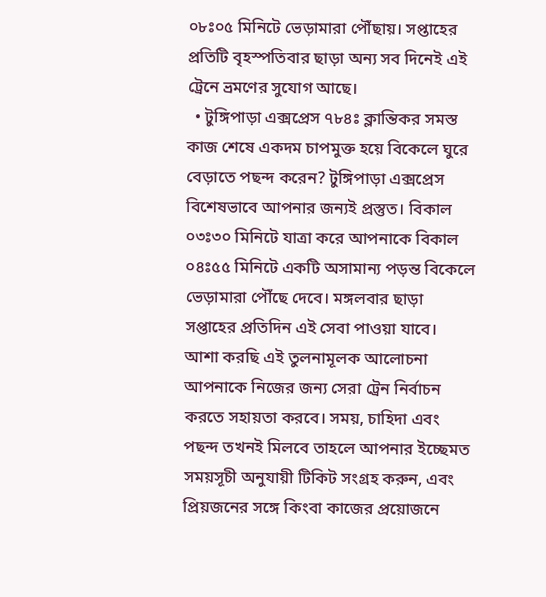০৮ঃ০৫ মিনিটে ভেড়ামারা পৌঁছায়। সপ্তাহের প্রতিটি বৃহস্পতিবার ছাড়া অন্য সব দিনেই এই ট্রেনে ভ্রমণের সুযোগ আছে।
  • টুঙ্গিপাড়া এক্সপ্রেস ৭৮৪ঃ ক্লান্তিকর সমস্ত কাজ শেষে একদম চাপমুক্ত হয়ে বিকেলে ঘুরে বেড়াতে পছন্দ করেন? টুঙ্গিপাড়া এক্সপ্রেস বিশেষভাবে আপনার জন্যই প্রস্তুত। বিকাল ০৩ঃ৩০ মিনিটে যাত্রা করে আপনাকে বিকাল ০৪ঃ৫৫ মিনিটে একটি অসামান্য পড়ন্ত বিকেলে ভেড়ামারা পৌঁছে দেবে। মঙ্গলবার ছাড়া সপ্তাহের প্রতিদিন এই সেবা পাওয়া যাবে।
আশা করছি এই তুলনামূলক আলোচনা আপনাকে নিজের জন্য সেরা ট্রেন নির্বাচন করতে সহায়তা করবে। সময়, চাহিদা এবং পছন্দ তখনই মিলবে তাহলে আপনার ইচ্ছেমত সময়সূচী অনুযায়ী টিকিট সংগ্রহ করুন, এবং প্রিয়জনের সঙ্গে কিংবা কাজের প্রয়োজনে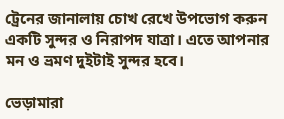ট্রেনের জানালায় চোখ রেখে উপভোগ করুন একটি সুন্দর ও নিরাপদ যাত্রা। এতে আপনার মন ও ভ্রমণ দুইটাই সুন্দর হবে।

ভেড়ামারা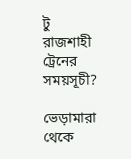টু রাজশাহী ট্রেনের সময়সূচী?

ভেড়ামারা থেকে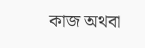কাজ অথবা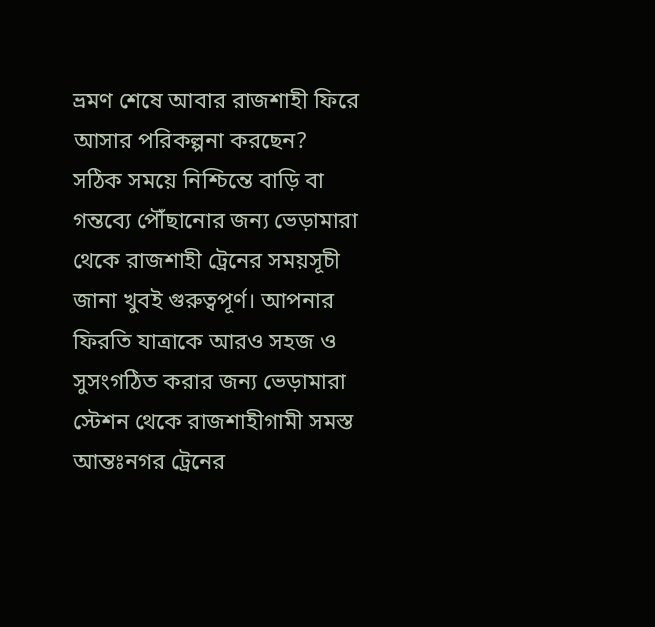ভ্রমণ শেষে আবার রাজশাহী ফিরে আসার পরিকল্পনা করছেন? সঠিক সময়ে নিশ্চিন্তে বাড়ি বা গন্তব্যে পৌঁছানোর জন্য ভেড়ামারা থেকে রাজশাহী ট্রেনের সময়সূচী জানা খুবই গুরুত্বপূৰ্ণ। আপনার ফিরতি যাত্রাকে আরও সহজ ও সুসংগঠিত করার জন্য ভেড়ামারা স্টেশন থেকে রাজশাহীগামী সমস্ত আন্তঃনগর ট্রেনের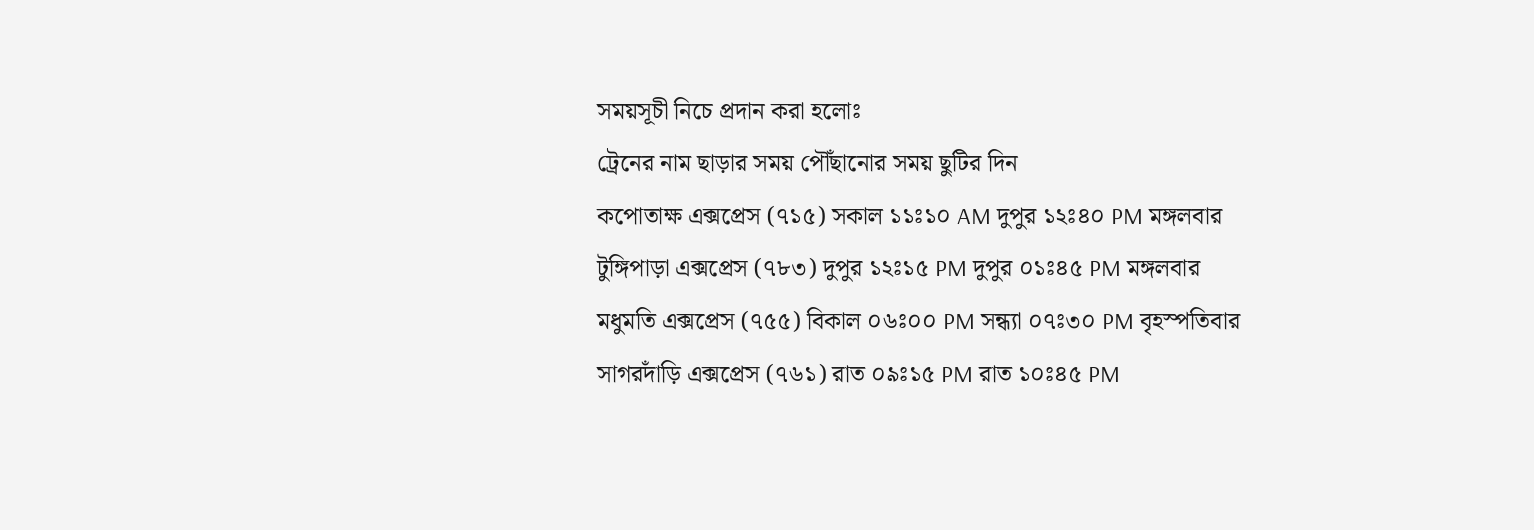সময়সূচী নিচে প্রদান করা হলোঃ
ট্রেনের নাম ছাড়ার সময় পৌঁছানোর সময় ছুটির দিন
কপোতাক্ষ এক্সপ্রেস (৭১৫) সকাল ১১ঃ১০ AM দুপুর ১২ঃ৪০ PM মঙ্গলবার
টুঙ্গিপাড়া এক্সপ্রেস (৭৮৩) দুপুর ১২ঃ১৫ PM দুপুর ০১ঃ৪৫ PM মঙ্গলবার
মধুমতি এক্সপ্রেস (৭৫৫) বিকাল ০৬ঃ০০ PM সন্ধ্যা ০৭ঃ৩০ PM বৃহস্পতিবার
সাগরদাঁড়ি এক্সপ্রেস (৭৬১) রাত ০৯ঃ১৫ PM রাত ১০ঃ৪৫ PM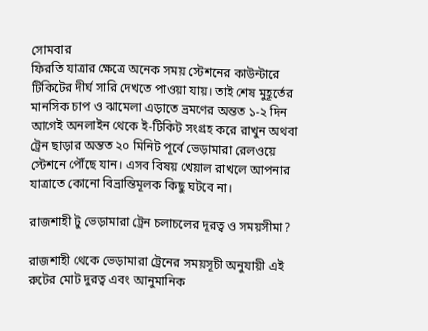সোমবার
ফিরতি যাত্রার ক্ষেত্রে অনেক সময় স্টেশনের কাউন্টারে টিকিটের দীর্ঘ সারি দেখতে পাওয়া যায়। তাই শেষ মুহূর্তের মানসিক চাপ ও ঝামেলা এড়াতে ভ্রমণের অন্তত ১-২ দিন আগেই অনলাইন থেকে ই-টিকিট সংগ্রহ করে রাখুন অথবা ট্রেন ছাড়ার অন্তত ২০ মিনিট পূর্বে ভেড়ামারা রেলওয়ে স্টেশনে পৌঁছে যান। এসব বিষয় খেয়াল রাখলে আপনার যাত্রাতে কোনো বিভ্রান্তিমূলক কিছু ঘটবে না।

রাজশাহী টু ভেড়ামারা ট্রেন চলাচলের দূরত্ব ও সময়সীমা?

রাজশাহী থেকে ভেড়ামারা ট্রেনের সময়সূচী অনুযায়ী এই রুটের মোট দুরত্ব এবং আনুমানিক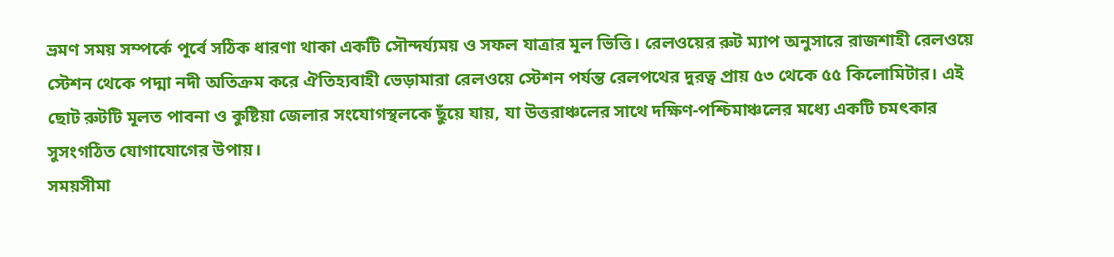ভ্রমণ সময় সম্পর্কে পূর্বে সঠিক ধারণা থাকা একটি সৌন্দর্য্যময় ও সফল যাত্রার মূল ভিত্তি। রেলওয়ের রুট ম্যাপ অনুসারে রাজশাহী রেলওয়ে স্টেশন থেকে পদ্মা নদী অতিক্রম করে ঐতিহ্যবাহী ভেড়ামারা রেলওয়ে স্টেশন পর্যন্ত রেলপথের দুরত্ব প্রায় ৫৩ থেকে ৫৫ কিলোমিটার। এই ছোট রুটটি মূলত পাবনা ও কুষ্টিয়া জেলার সংযোগস্থলকে ছুঁয়ে যায়, যা উত্তরাঞ্চলের সাথে দক্ষিণ-পশ্চিমাঞ্চলের মধ্যে একটি চমৎকার সুসংগঠিত যোগাযোগের উপায়।
সময়সীমা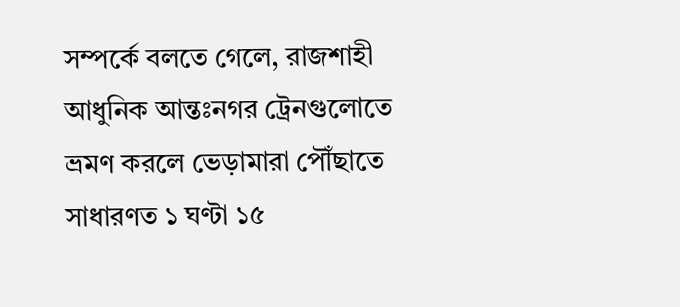সম্পর্কে বলতে গেলে, রাজশাহী আধুনিক আন্তঃনগর ট্রেনগুলোতে ভ্রমণ করলে ভেড়ামারা পৌঁছাতে সাধারণত ১ ঘণ্টা ১৫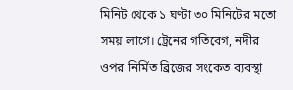মিনিট থেকে ১ ঘণ্টা ৩০ মিনিটের মতো সময় লাগে। ট্রেনের গতিবেগ, নদীর ওপর নির্মিত ব্রিজের সংকেত ব্যবস্থা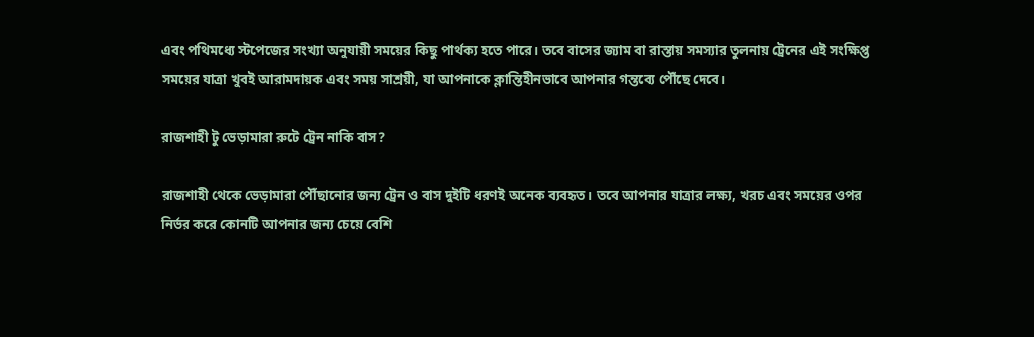এবং পথিমধ্যে স্টপেজের সংখ্যা অনুযায়ী সময়ের কিছু পার্থক্য হতে পারে। তবে বাসের জ্যাম বা রাস্তায় সমস্যার তুলনায় ট্রেনের এই সংক্ষিপ্ত সময়ের যাত্রা খুবই আরামদায়ক এবং সময় সাশ্রয়ী, যা আপনাকে ক্লান্তিহীনভাবে আপনার গন্তব্যে পৌঁছে দেবে।

রাজশাহী টু ভেড়ামারা রুটে ট্রেন নাকি বাস?

রাজশাহী থেকে ভেড়ামারা পৌঁছানোর জন্য ট্রেন ও বাস দুইটি ধরণই অনেক ব্যবহৃত। তবে আপনার যাত্রার লক্ষ্য, খরচ এবং সময়ের ওপর নির্ভর করে কোনটি আপনার জন্য চেয়ে বেশি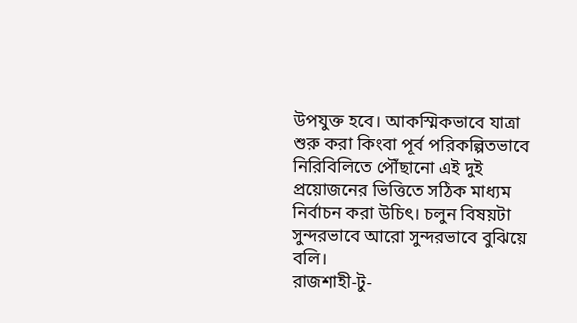উপযুক্ত হবে। আকস্মিকভাবে যাত্রা শুরু করা কিংবা পূর্ব পরিকল্পিতভাবে নিরিবিলিতে পৌঁছানো এই দুই প্রয়োজনের ভিত্তিতে সঠিক মাধ্যম নির্বাচন করা উচিৎ। চলুন বিষয়টা সুন্দরভাবে আরো সুন্দরভাবে বুঝিয়ে বলি।
রাজশাহী-টু-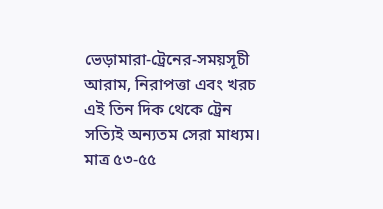ভেড়ামারা-ট্রেনের-সময়সূচী
আরাম, নিরাপত্তা এবং খরচ এই তিন দিক থেকে ট্রেন সত্যিই অন্যতম সেরা মাধ্যম। মাত্র ৫৩-৫৫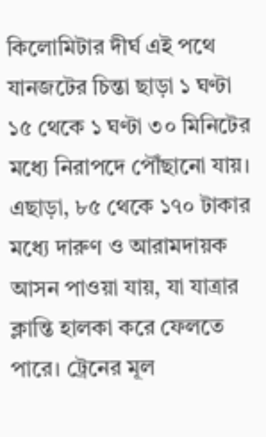কিলোমিটার দীর্ঘ এই পথে যানজটের চিন্তা ছাড়া ১ ঘণ্টা ১৫ থেকে ১ ঘণ্টা ৩০ মিনিটের মধ্যে নিরাপদে পৌঁছানো যায়। এছাড়া, ৮৫ থেকে ১৭০ টাকার মধ্যে দারুণ ও আরামদায়ক আসন পাওয়া যায়, যা যাত্রার ক্লান্তি হালকা করে ফেলতে পারে। ট্রেনের মূল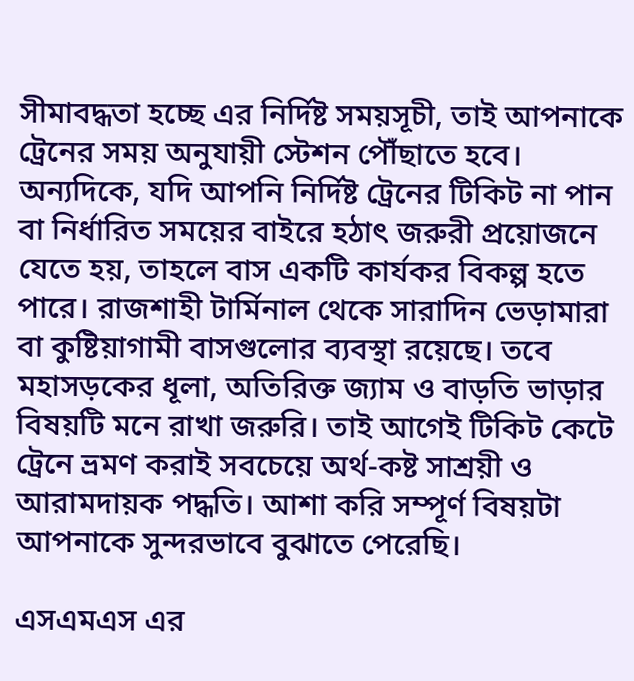সীমাবদ্ধতা হচ্ছে এর নির্দিষ্ট সময়সূচী, তাই আপনাকে ট্রেনের সময় অনুযায়ী স্টেশন পৌঁছাতে হবে।
অন্যদিকে, যদি আপনি নির্দিষ্ট ট্রেনের টিকিট না পান বা নির্ধারিত সময়ের বাইরে হঠাৎ জরুরী প্রয়োজনে যেতে হয়, তাহলে বাস একটি কার্যকর বিকল্প হতে পারে। রাজশাহী টার্মিনাল থেকে সারাদিন ভেড়ামারা বা কুষ্টিয়াগামী বাসগুলোর ব্যবস্থা রয়েছে। তবে মহাসড়কের ধূলা, অতিরিক্ত জ্যাম ও বাড়তি ভাড়ার বিষয়টি মনে রাখা জরুরি। তাই আগেই টিকিট কেটে ট্রেনে ভ্রমণ করাই সবচেয়ে অর্থ-কষ্ট সাশ্রয়ী ও আরামদায়ক পদ্ধতি। আশা করি সম্পূর্ণ বিষয়টা আপনাকে সুন্দরভাবে বুঝাতে পেরেছি।

এসএমএস এর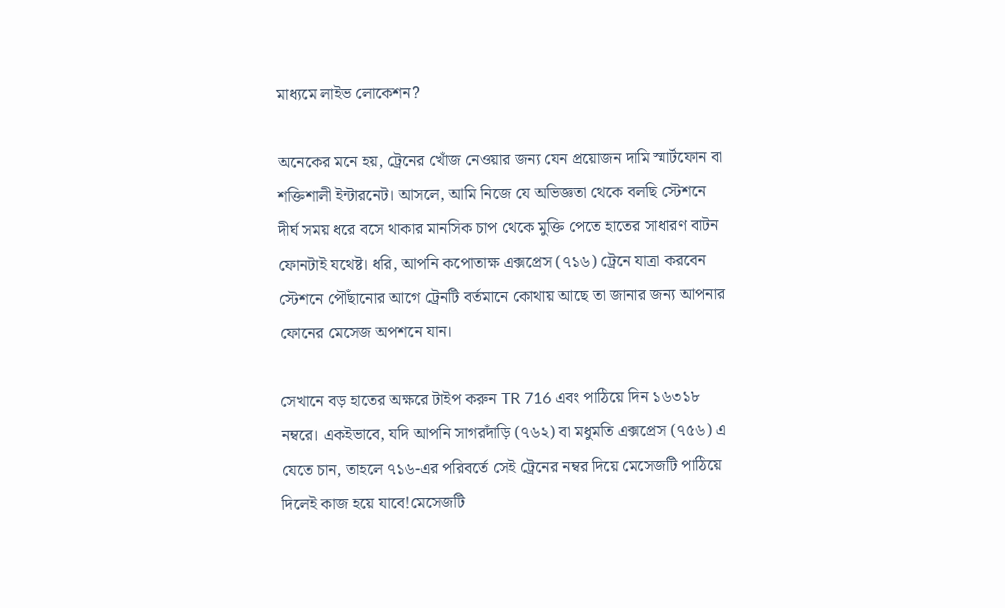মাধ্যমে লাইভ লোকেশন?

অনেকের মনে হয়, ট্রেনের খোঁজ নেওয়ার জন্য যেন প্রয়োজন দামি স্মার্টফোন বা শক্তিশালী ইন্টারনেট। আসলে, আমি নিজে যে অভিজ্ঞতা থেকে বলছি স্টেশনে দীর্ঘ সময় ধরে বসে থাকার মানসিক চাপ থেকে মুক্তি পেতে হাতের সাধারণ বাটন ফোনটাই যথেষ্ট। ধরি, আপনি কপোতাক্ষ এক্সপ্রেস (৭১৬) ট্রেনে যাত্রা করবেন স্টেশনে পৌঁছানোর আগে ট্রেনটি বর্তমানে কোথায় আছে তা জানার জন্য আপনার ফোনের মেসেজ অপশনে যান।

সেখানে বড় হাতের অক্ষরে টাইপ করুন TR 716 এবং পাঠিয়ে দিন ১৬৩১৮ নম্বরে। একইভাবে, যদি আপনি সাগরদাঁড়ি (৭৬২) বা মধুমতি এক্সপ্রেস (৭৫৬) এ যেতে চান, তাহলে ৭১৬-এর পরিবর্তে সেই ট্রেনের নম্বর দিয়ে মেসেজটি পাঠিয়ে দিলেই কাজ হয়ে যাবে!মেসেজটি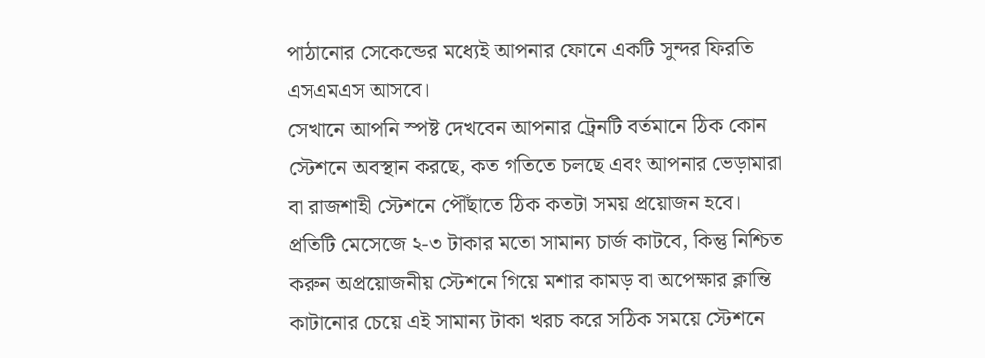পাঠানোর সেকেন্ডের মধ্যেই আপনার ফোনে একটি সুন্দর ফিরতি এসএমএস আসবে।
সেখানে আপনি স্পষ্ট দেখবেন আপনার ট্রেনটি বর্তমানে ঠিক কোন স্টেশনে অবস্থান করছে, কত গতিতে চলছে এবং আপনার ভেড়ামারা বা রাজশাহী স্টেশনে পৌঁছাতে ঠিক কতটা সময় প্রয়োজন হবে। প্রতিটি মেসেজে ২-৩ টাকার মতো সামান্য চার্জ কাটবে, কিন্তু নিশ্চিত করুন অপ্রয়োজনীয় স্টেশনে গিয়ে মশার কামড় বা অপেক্ষার ক্লান্তি কাটানোর চেয়ে এই সামান্য টাকা খরচ করে সঠিক সময়ে স্টেশনে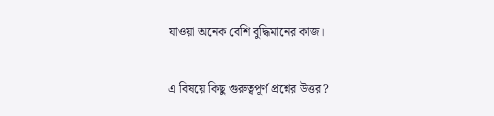যাওয়া অনেক বেশি বুদ্ধিমানের কাজ।

এ বিষয়ে কিছু গুরুত্বপূর্ণ প্রশ্নের উত্তর?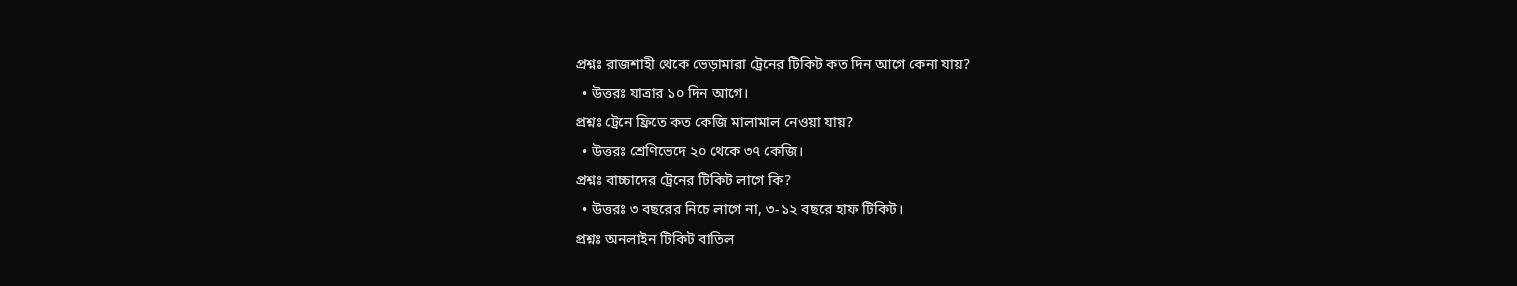প্রশ্নঃ রাজশাহী থেকে ভেড়ামারা ট্রেনের টিকিট কত দিন আগে কেনা যায়?
  • উত্তরঃ যাত্রার ১০ দিন আগে।
প্রশ্নঃ ট্রেনে ফ্রিতে কত কেজি মালামাল নেওয়া যায়?
  • উত্তরঃ শ্রেণিভেদে ২০ থেকে ৩৭ কেজি।
প্রশ্নঃ বাচ্চাদের ট্রেনের টিকিট লাগে কি?
  • উত্তরঃ ৩ বছরের নিচে লাগে না, ৩-১২ বছরে হাফ টিকিট।
প্রশ্নঃ অনলাইন টিকিট বাতিল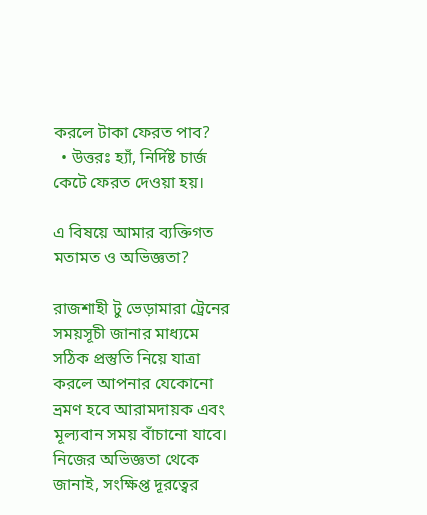করলে টাকা ফেরত পাব?
  • উত্তরঃ হ্যাঁ, নির্দিষ্ট চার্জ কেটে ফেরত দেওয়া হয়।

এ বিষয়ে আমার ব্যক্তিগত মতামত ও অভিজ্ঞতা?

রাজশাহী টু ভেড়ামারা ট্রেনের সময়সূচী জানার মাধ্যমে সঠিক প্রস্তুতি নিয়ে যাত্রা করলে আপনার যেকোনো ভ্রমণ হবে আরামদায়ক এবং মূল্যবান সময় বাঁচানো যাবে। নিজের অভিজ্ঞতা থেকে জানাই, সংক্ষিপ্ত দূরত্বের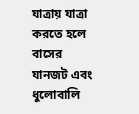যাত্রায় যাত্রা করতে হলে বাসের যানজট এবং ধুলোবালি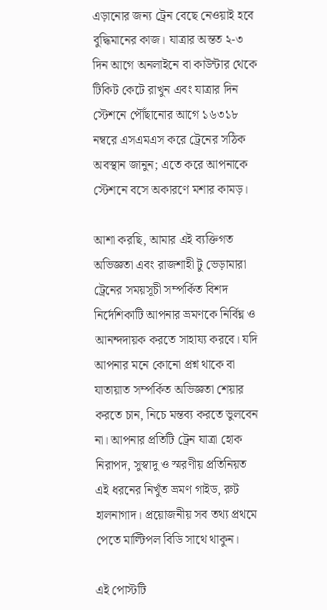এড়ানোর জন্য ট্রেন বেছে নেওয়াই হবে বুদ্ধিমানের কাজ। যাত্রার অন্তত ২-৩ দিন আগে অনলাইনে বা কাউন্টার থেকে টিকিট কেটে রাখুন এবং যাত্রার দিন স্টেশনে পৌঁছানোর আগে ১৬৩১৮ নম্বরে এসএমএস করে ট্রেনের সঠিক অবস্থান জানুন; এতে করে আপনাকে স্টেশনে বসে অকারণে মশার কামড়।

আশা করছি, আমার এই ব্যক্তিগত অভিজ্ঞতা এবং রাজশাহী টু ভেড়ামারা ট্রেনের সময়সূচী সম্পর্কিত বিশদ নির্দেশিকাটি আপনার ভ্রমণকে নির্বিঘ্ন ও আনন্দদায়ক করতে সাহায্য করবে। যদি আপনার মনে কোনো প্রশ্ন থাকে বা যাতায়াত সম্পর্কিত অভিজ্ঞতা শেয়ার করতে চান, নিচে মন্তব্য করতে ভুলবেন না। আপনার প্রতিটি ট্রেন যাত্রা হোক নিরাপদ, সুস্বাদু ও স্মরণীয় প্রতিনিয়ত এই ধরনের নিখুঁত ভ্রমণ গাইড, রুট হালনাগাদ। প্রয়োজনীয় সব তথ্য প্রথমে পেতে মাল্টিপল বিডি সাথে থাকুন।

এই পোস্টটি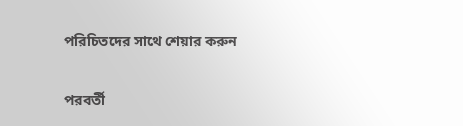পরিচিতদের সাথে শেয়ার করুন

পরবর্তী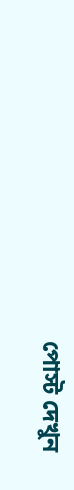পোস্ট দেখুন